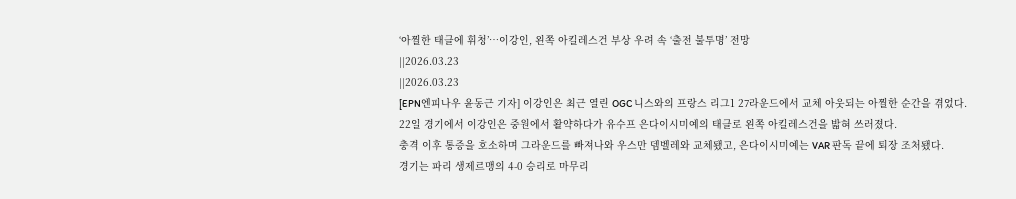‘아찔한 태클에 휘청’…이강인, 왼쪽 아킬레스건 부상 우려 속 ‘출전 불투명’ 전망
||2026.03.23
||2026.03.23
[EPN엔피나우 윤동근 기자] 이강인은 최근 열린 OGC 니스와의 프랑스 리그1 27라운드에서 교체 아웃되는 아찔한 순간을 겪었다.
22일 경기에서 이강인은 중원에서 활약하다가 유수프 은다이시미예의 태클로 왼쪽 아킬레스건을 밟혀 쓰러졌다.
충격 이후 통증을 호소하며 그라운드를 빠져나와 우스만 뎀벨레와 교체됐고, 은다이시미예는 VAR 판독 끝에 퇴장 조처됐다.
경기는 파리 생제르맹의 4-0 승리로 마무리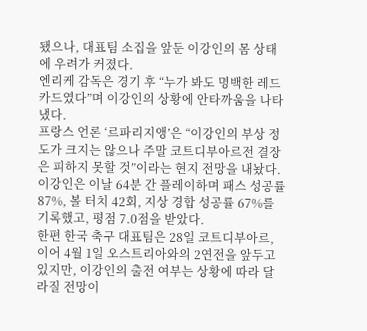됐으나, 대표팀 소집을 앞둔 이강인의 몸 상태에 우려가 커졌다.
엔리케 감독은 경기 후 “누가 봐도 명백한 레드카드였다”며 이강인의 상황에 안타까움을 나타냈다.
프랑스 언론 ‘르파리지앵’은 “이강인의 부상 정도가 크지는 않으나 주말 코트디부아르전 결장은 피하지 못할 것”이라는 현지 전망을 내놨다.
이강인은 이날 64분 간 플레이하며 패스 성공률 87%, 볼 터치 42회, 지상 경합 성공률 67%를 기록했고, 평점 7.0점을 받았다.
한편 한국 축구 대표팀은 28일 코트디부아르, 이어 4월 1일 오스트리아와의 2연전을 앞두고 있지만, 이강인의 출전 여부는 상황에 따라 달라질 전망이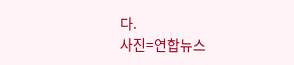다.
사진=연합뉴스